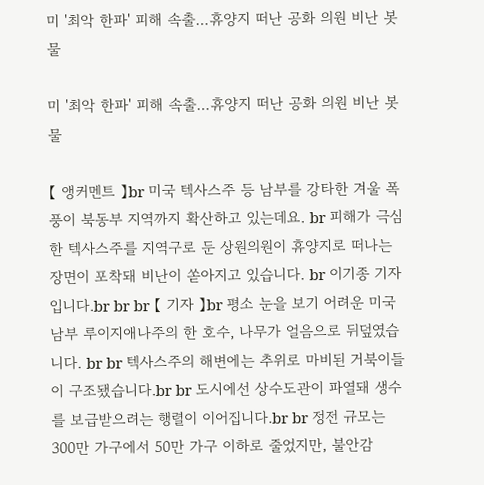미 '최악 한파' 피해 속출…휴양지 떠난 공화 의원 비난 봇물

미 '최악 한파' 피해 속출…휴양지 떠난 공화 의원 비난 봇물

【 앵커멘트 】br 미국 텍사스주 등 남부를 강타한 겨울 폭풍이 북동부 지역까지 확산하고 있는데요. br 피해가 극심한 텍사스주를 지역구로 둔 상원의원이 휴양지로 떠나는 장면이 포착돼 비난이 쏟아지고 있습니다. br 이기종 기자입니다.br br br 【 기자 】br 평소 눈을 보기 어려운 미국 남부 루이지애나주의 한 호수, 나무가 얼음으로 뒤덮였습니다. br br 텍사스주의 해변에는 추위로 마비된 거북이들이 구조됐습니다.br br 도시에선 상수도관이 파열돼 생수를 보급받으려는 행렬이 이어집니다.br br 정전 규모는 300만 가구에서 50만 가구 이하로 줄었지만, 불안감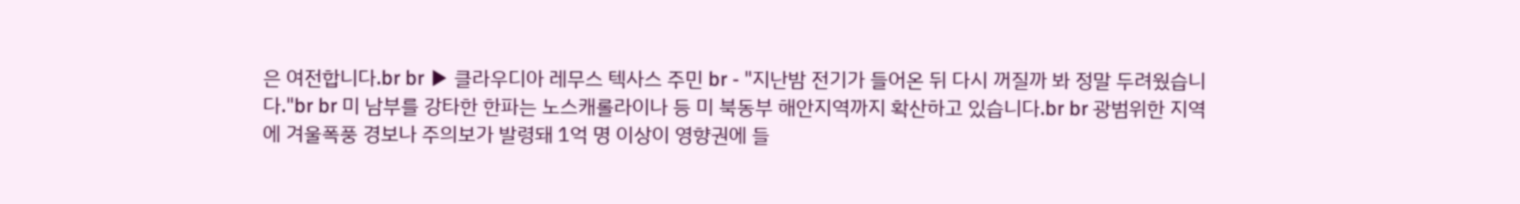은 여전합니다.br br ▶ 클라우디아 레무스 텍사스 주민 br - "지난밤 전기가 들어온 뒤 다시 꺼질까 봐 정말 두려웠습니다."br br 미 남부를 강타한 한파는 노스캐롤라이나 등 미 북동부 해안지역까지 확산하고 있습니다.br br 광범위한 지역에 겨울폭풍 경보나 주의보가 발령돼 1억 명 이상이 영향권에 들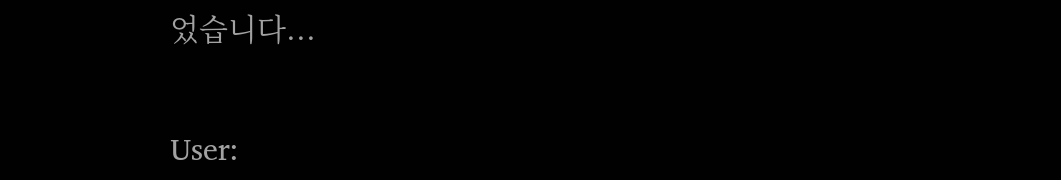었습니다...


User: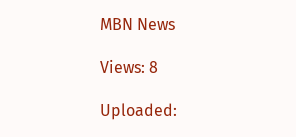MBN News

Views: 8

Uploaded: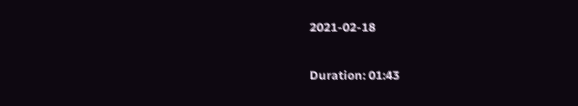2021-02-18

Duration: 01:43